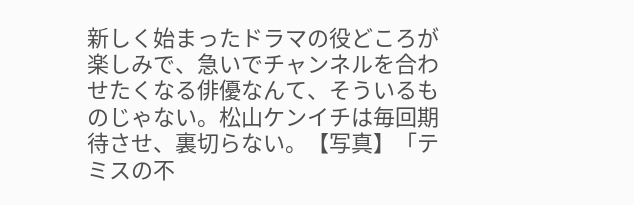新しく始まったドラマの役どころが楽しみで、急いでチャンネルを合わせたくなる俳優なんて、そういるものじゃない。松山ケンイチは毎回期待させ、裏切らない。【写真】「テミスの不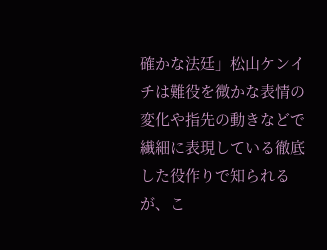確かな法廷」松山ケンイチは難役を微かな表情の変化や指先の動きなどで繊細に表現している徹底した役作りで知られるが、こ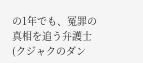の1年でも、冤罪の真相を追う弁護士(クジャクのダン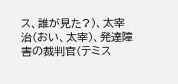ス、誰が見た?)、太宰治(おい、太宰)、発達障害の裁判官(テミス